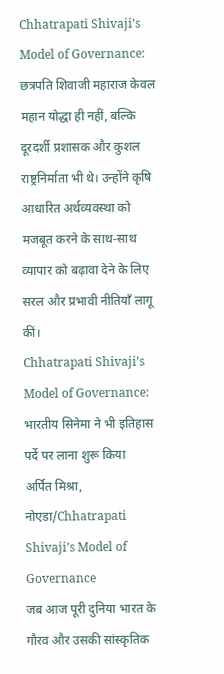Chhatrapati Shivaji’s Model of Governance: छत्रपति शिवाजी महाराज केवल महान योद्धा ही नहीं, बल्कि दूरदर्शी प्रशासक और कुशल राष्ट्रनिर्माता भी थे। उन्होंने कृषि आधारित अर्थव्यवस्था को मजबूत करने के साथ-साथ व्यापार को बढ़ावा देने के लिए सरल और प्रभावी नीतियाँ लागू कीं।
Chhatrapati Shivaji’s Model of Governance: भारतीय सिनेमा ने भी इतिहास पर्दे पर लाना शुरू किया
अर्पित मिश्रा, नोएडा/Chhatrapati Shivaji’s Model of Governance
जब आज पूरी दुनिया भारत के गौरव और उसकी सांस्कृतिक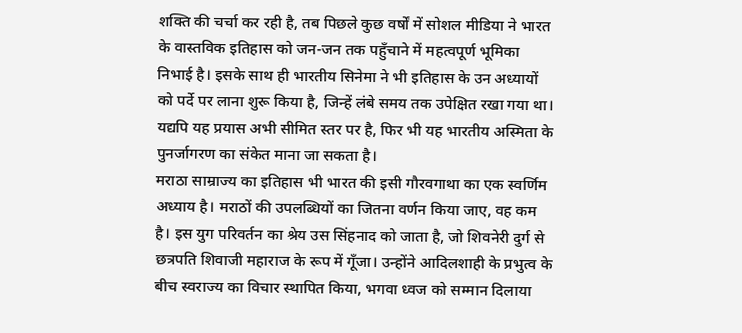शक्ति की चर्चा कर रही है, तब पिछले कुछ वर्षों में सोशल मीडिया ने भारत के वास्तविक इतिहास को जन-जन तक पहुँचाने में महत्वपूर्ण भूमिका निभाई है। इसके साथ ही भारतीय सिनेमा ने भी इतिहास के उन अध्यायों को पर्दे पर लाना शुरू किया है, जिन्हें लंबे समय तक उपेक्षित रखा गया था। यद्यपि यह प्रयास अभी सीमित स्तर पर है, फिर भी यह भारतीय अस्मिता के पुनर्जागरण का संकेत माना जा सकता है।
मराठा साम्राज्य का इतिहास भी भारत की इसी गौरवगाथा का एक स्वर्णिम अध्याय है। मराठों की उपलब्धियों का जितना वर्णन किया जाए, वह कम है। इस युग परिवर्तन का श्रेय उस सिंहनाद को जाता है, जो शिवनेरी दुर्ग से छत्रपति शिवाजी महाराज के रूप में गूँजा। उन्होंने आदिलशाही के प्रभुत्व के बीच स्वराज्य का विचार स्थापित किया, भगवा ध्वज को सम्मान दिलाया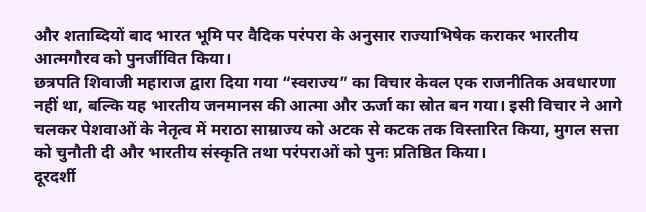और शताब्दियों बाद भारत भूमि पर वैदिक परंपरा के अनुसार राज्याभिषेक कराकर भारतीय आत्मगौरव को पुनर्जीवित किया।
छत्रपति शिवाजी महाराज द्वारा दिया गया “स्वराज्य” का विचार केवल एक राजनीतिक अवधारणा नहीं था, बल्कि यह भारतीय जनमानस की आत्मा और ऊर्जा का स्रोत बन गया। इसी विचार ने आगे चलकर पेशवाओं के नेतृत्व में मराठा साम्राज्य को अटक से कटक तक विस्तारित किया, मुगल सत्ता को चुनौती दी और भारतीय संस्कृति तथा परंपराओं को पुनः प्रतिष्ठित किया।
दूरदर्शी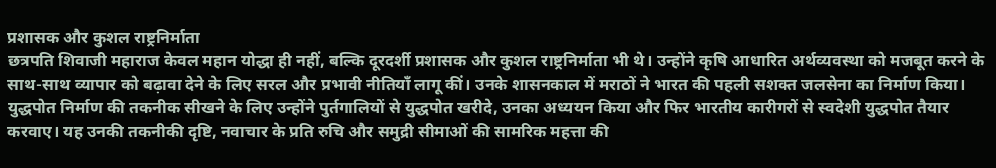प्रशासक और कुशल राष्ट्रनिर्माता
छत्रपति शिवाजी महाराज केवल महान योद्धा ही नहीं, बल्कि दूरदर्शी प्रशासक और कुशल राष्ट्रनिर्माता भी थे। उन्होंने कृषि आधारित अर्थव्यवस्था को मजबूत करने के साथ-साथ व्यापार को बढ़ावा देने के लिए सरल और प्रभावी नीतियाँ लागू कीं। उनके शासनकाल में मराठों ने भारत की पहली सशक्त जलसेना का निर्माण किया। युद्धपोत निर्माण की तकनीक सीखने के लिए उन्होंने पुर्तगालियों से युद्धपोत खरीदे, उनका अध्ययन किया और फिर भारतीय कारीगरों से स्वदेशी युद्धपोत तैयार करवाए। यह उनकी तकनीकी दृष्टि, नवाचार के प्रति रुचि और समुद्री सीमाओं की सामरिक महत्ता की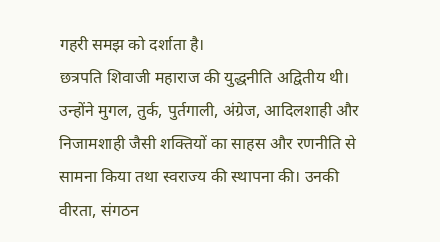गहरी समझ को दर्शाता है।
छत्रपति शिवाजी महाराज की युद्धनीति अद्वितीय थी। उन्होंने मुगल, तुर्क, पुर्तगाली, अंग्रेज, आदिलशाही और निजामशाही जैसी शक्तियों का साहस और रणनीति से सामना किया तथा स्वराज्य की स्थापना की। उनकी वीरता, संगठन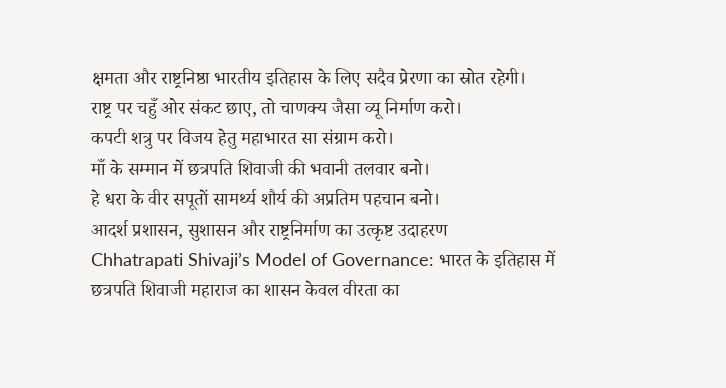क्षमता और राष्ट्रनिष्ठा भारतीय इतिहास के लिए सदैव प्रेरणा का स्रोत रहेगी।
राष्ट्र पर चहुँ ओर संकट छाए, तो चाणक्य जैसा व्यू निर्माण करो।
कपटी शत्रु पर विजय हेतु महाभारत सा संग्राम करो।
माँ के सम्मान में छत्रपति शिवाजी की भवानी तलवार बनो।
हे धरा के वीर सपूतों सामर्थ्य शौर्य की अप्रतिम पहचान बनो।
आदर्श प्रशासन, सुशासन और राष्ट्रनिर्माण का उत्कृष्ट उदाहरण
Chhatrapati Shivaji’s Model of Governance: भारत के इतिहास में छत्रपति शिवाजी महाराज का शासन केवल वीरता का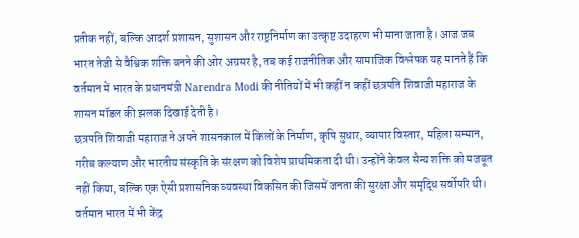प्रतीक नहीं, बल्कि आदर्श प्रशासन, सुशासन और राष्ट्रनिर्माण का उत्कृष्ट उदाहरण भी माना जाता है। आज जब भारत तेजी से वैश्विक शक्ति बनने की ओर अग्रसर है, तब कई राजनीतिक और सामाजिक विश्लेषक यह मानते हैं कि वर्तमान में भारत के प्रधानमंत्री Narendra Modi की नीतियों में भी कहीं न कहीं छत्रपति शिवाजी महाराज के शासन मॉडल की झलक दिखाई देती है।
छत्रपति शिवाजी महाराज ने अपने शासनकाल में किलों के निर्माण, कृषि सुधार, व्यापार विस्तार, महिला सम्मान, गरीब कल्याण और भारतीय संस्कृति के संरक्षण को विशेष प्राथमिकता दी थी। उन्होंने केवल सैन्य शक्ति को मजबूत नहीं किया, बल्कि एक ऐसी प्रशासनिक व्यवस्था विकसित की जिसमें जनता की सुरक्षा और समृद्धि सर्वोपरि थी।
वर्तमान भारत में भी केंद्र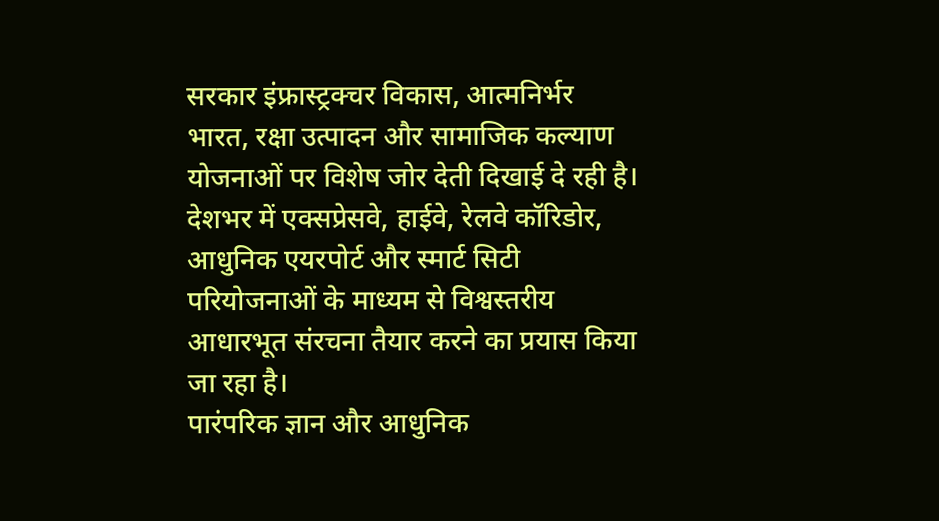सरकार इंफ्रास्ट्रक्चर विकास, आत्मनिर्भर भारत, रक्षा उत्पादन और सामाजिक कल्याण योजनाओं पर विशेष जोर देती दिखाई दे रही है। देशभर में एक्सप्रेसवे, हाईवे, रेलवे कॉरिडोर, आधुनिक एयरपोर्ट और स्मार्ट सिटी परियोजनाओं के माध्यम से विश्वस्तरीय आधारभूत संरचना तैयार करने का प्रयास किया जा रहा है।
पारंपरिक ज्ञान और आधुनिक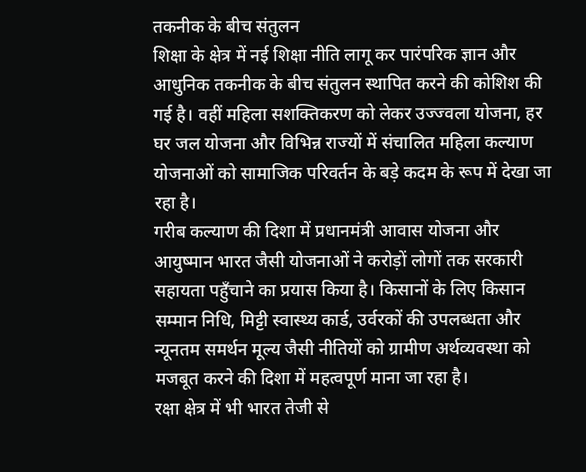तकनीक के बीच संतुलन
शिक्षा के क्षेत्र में नई शिक्षा नीति लागू कर पारंपरिक ज्ञान और आधुनिक तकनीक के बीच संतुलन स्थापित करने की कोशिश की गई है। वहीं महिला सशक्तिकरण को लेकर उज्ज्वला योजना, हर घर जल योजना और विभिन्न राज्यों में संचालित महिला कल्याण योजनाओं को सामाजिक परिवर्तन के बड़े कदम के रूप में देखा जा रहा है।
गरीब कल्याण की दिशा में प्रधानमंत्री आवास योजना और आयुष्मान भारत जैसी योजनाओं ने करोड़ों लोगों तक सरकारी सहायता पहुँचाने का प्रयास किया है। किसानों के लिए किसान सम्मान निधि, मिट्टी स्वास्थ्य कार्ड, उर्वरकों की उपलब्धता और न्यूनतम समर्थन मूल्य जैसी नीतियों को ग्रामीण अर्थव्यवस्था को मजबूत करने की दिशा में महत्वपूर्ण माना जा रहा है।
रक्षा क्षेत्र में भी भारत तेजी से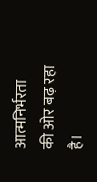आत्मनिर्भरता की ओर बढ़ रहा है।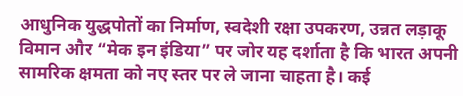आधुनिक युद्धपोतों का निर्माण, स्वदेशी रक्षा उपकरण, उन्नत लड़ाकू विमान और “मेक इन इंडिया” पर जोर यह दर्शाता है कि भारत अपनी सामरिक क्षमता को नए स्तर पर ले जाना चाहता है। कई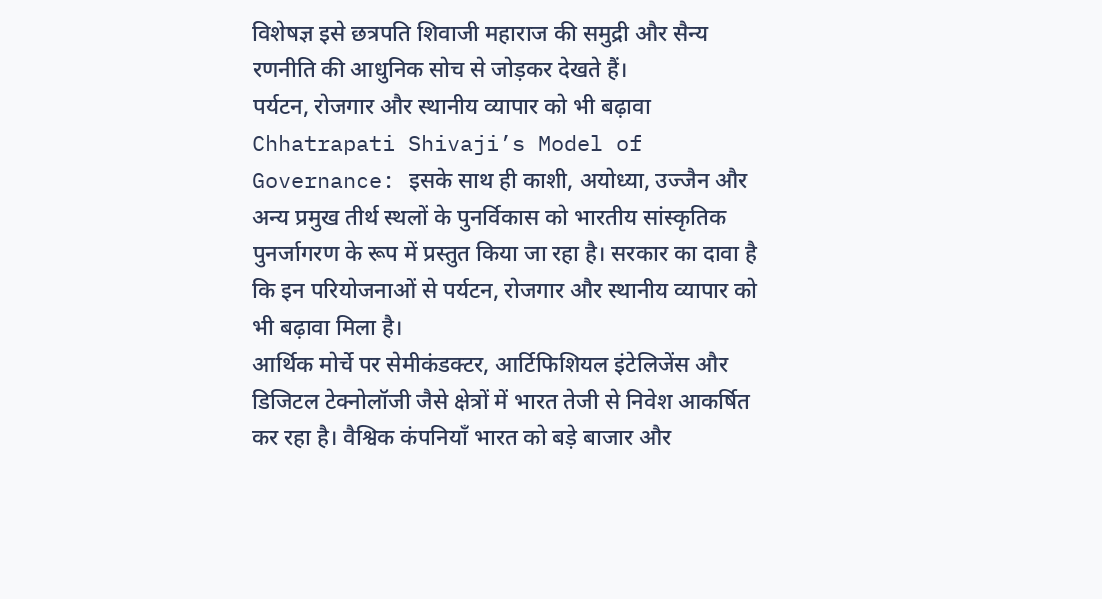विशेषज्ञ इसे छत्रपति शिवाजी महाराज की समुद्री और सैन्य रणनीति की आधुनिक सोच से जोड़कर देखते हैं।
पर्यटन, रोजगार और स्थानीय व्यापार को भी बढ़ावा
Chhatrapati Shivaji’s Model of Governance: इसके साथ ही काशी, अयोध्या, उज्जैन और अन्य प्रमुख तीर्थ स्थलों के पुनर्विकास को भारतीय सांस्कृतिक पुनर्जागरण के रूप में प्रस्तुत किया जा रहा है। सरकार का दावा है कि इन परियोजनाओं से पर्यटन, रोजगार और स्थानीय व्यापार को भी बढ़ावा मिला है।
आर्थिक मोर्चे पर सेमीकंडक्टर, आर्टिफिशियल इंटेलिजेंस और डिजिटल टेक्नोलॉजी जैसे क्षेत्रों में भारत तेजी से निवेश आकर्षित कर रहा है। वैश्विक कंपनियाँ भारत को बड़े बाजार और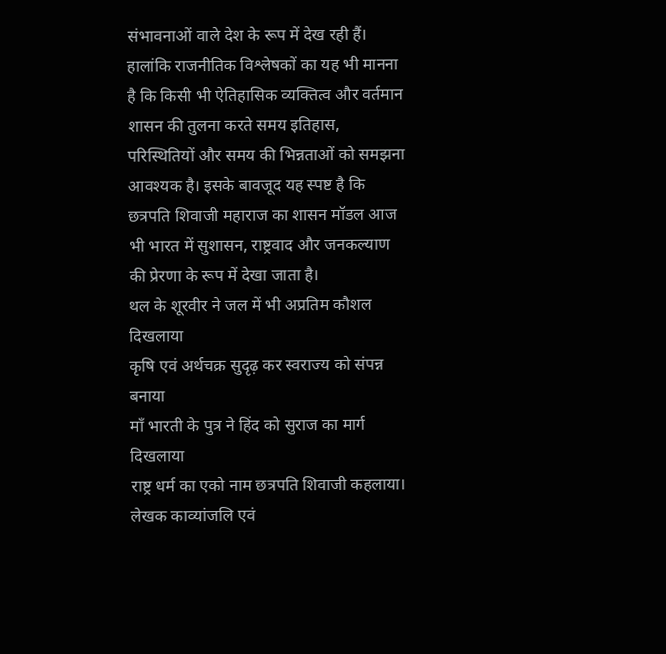संभावनाओं वाले देश के रूप में देख रही हैं।
हालांकि राजनीतिक विश्लेषकों का यह भी मानना है कि किसी भी ऐतिहासिक व्यक्तित्व और वर्तमान शासन की तुलना करते समय इतिहास, परिस्थितियों और समय की भिन्नताओं को समझना आवश्यक है। इसके बावजूद यह स्पष्ट है कि छत्रपति शिवाजी महाराज का शासन मॉडल आज भी भारत में सुशासन, राष्ट्रवाद और जनकल्याण की प्रेरणा के रूप में देखा जाता है।
थल के शूरवीर ने जल में भी अप्रतिम कौशल दिखलाया
कृषि एवं अर्थचक्र सुदृढ़ कर स्वराज्य को संपन्न बनाया
माँ भारती के पुत्र ने हिंद को सुराज का मार्ग दिखलाया
राष्ट्र धर्म का एको नाम छत्रपति शिवाजी कहलाया।
लेखक काव्यांजलि एवं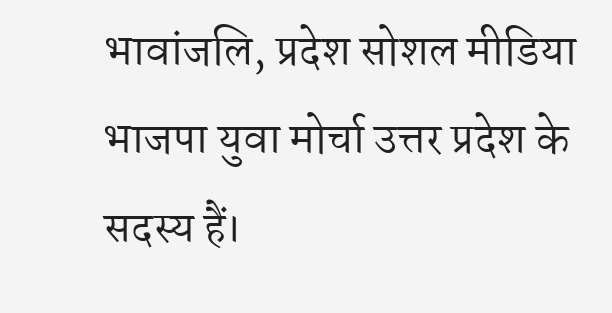भावांजलि, प्रदेश सोशल मीडिया भाजपा युवा मोर्चा उत्तर प्रदेश के सदस्य हैं।